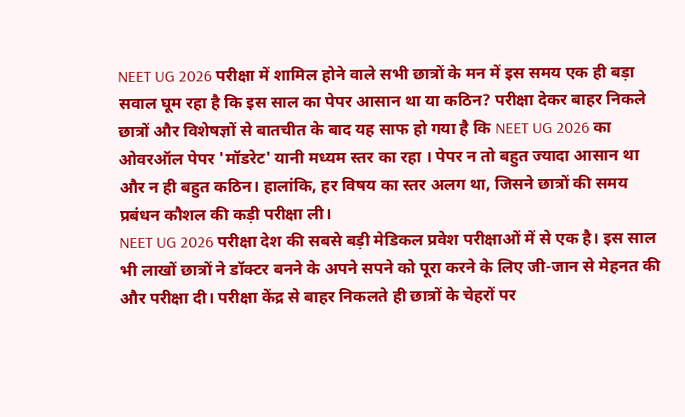NEET UG 2026 परीक्षा में शामिल होने वाले सभी छात्रों के मन में इस समय एक ही बड़ा सवाल घूम रहा है कि इस साल का पेपर आसान था या कठिन? परीक्षा देकर बाहर निकले छात्रों और विशेषज्ञों से बातचीत के बाद यह साफ हो गया है कि NEET UG 2026 का ओवरऑल पेपर 'मॉडरेट' यानी मध्यम स्तर का रहा । पेपर न तो बहुत ज्यादा आसान था और न ही बहुत कठिन। हालांकि, हर विषय का स्तर अलग था, जिसने छात्रों की समय प्रबंधन कौशल की कड़ी परीक्षा ली।
NEET UG 2026 परीक्षा देश की सबसे बड़ी मेडिकल प्रवेश परीक्षाओं में से एक है। इस साल भी लाखों छात्रों ने डॉक्टर बनने के अपने सपने को पूरा करने के लिए जी-जान से मेहनत की और परीक्षा दी। परीक्षा केंद्र से बाहर निकलते ही छात्रों के चेहरों पर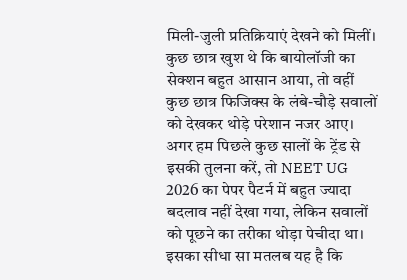मिली-जुली प्रतिक्रियाएं देखने को मिलीं। कुछ छात्र खुश थे कि बायोलॉजी का सेक्शन बहुत आसान आया, तो वहीं कुछ छात्र फिजिक्स के लंबे-चौड़े सवालों को देखकर थोड़े परेशान नजर आए।
अगर हम पिछले कुछ सालों के ट्रेंड से इसकी तुलना करें, तो NEET UG 2026 का पेपर पैटर्न में बहुत ज्यादा बदलाव नहीं देखा गया, लेकिन सवालों को पूछने का तरीका थोड़ा पेचीदा था। इसका सीधा सा मतलब यह है कि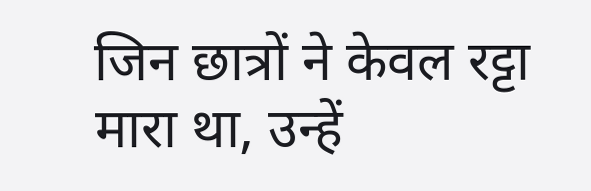जिन छात्रों ने केवल रट्टा मारा था, उन्हें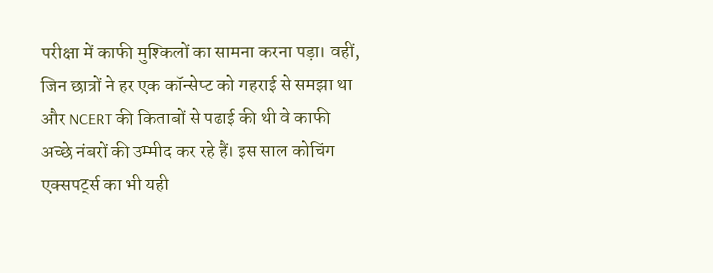परीक्षा में काफी मुश्किलों का सामना करना पड़ा। वहीं, जिन छात्रों ने हर एक कॉन्सेप्ट को गहराई से समझा था और NCERT की किताबों से पढाई की थी वे काफी अच्छे नंबरों की उम्मीद कर रहे हैं। इस साल कोचिंग एक्सपर्ट्स का भी यही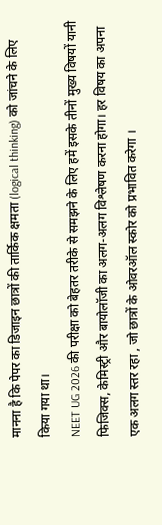मानना है कि पेपर का डिजाइन छात्रों की तार्किक क्षमता (logical thinking) को जांचने के लिए किया गया था।
NEET UG 2026 की परीक्षा को बेहतर तरीके से समझने के लिए हमें इसके तीनों मुख्य विषयों यानी फिजिक्स, केमिस्ट्री और बायोलॉजी का अलग-अलग विश्लेषण करना होगा। हर विषय का अपना एक अलग स्तर रहा , जो छात्रों के ओवरऑल स्कोर को प्रभावित करेगा ।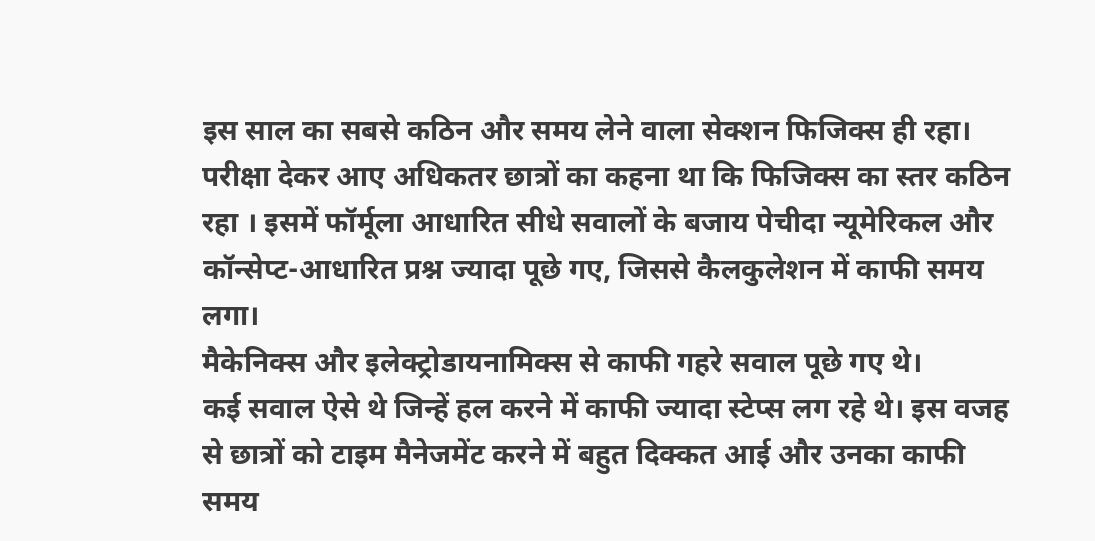इस साल का सबसे कठिन और समय लेने वाला सेक्शन फिजिक्स ही रहा। परीक्षा देकर आए अधिकतर छात्रों का कहना था कि फिजिक्स का स्तर कठिन रहा । इसमें फॉर्मूला आधारित सीधे सवालों के बजाय पेचीदा न्यूमेरिकल और कॉन्सेप्ट-आधारित प्रश्न ज्यादा पूछे गए, जिससे कैलकुलेशन में काफी समय लगा।
मैकेनिक्स और इलेक्ट्रोडायनामिक्स से काफी गहरे सवाल पूछे गए थे।
कई सवाल ऐसे थे जिन्हें हल करने में काफी ज्यादा स्टेप्स लग रहे थे। इस वजह से छात्रों को टाइम मैनेजमेंट करने में बहुत दिक्कत आई और उनका काफी समय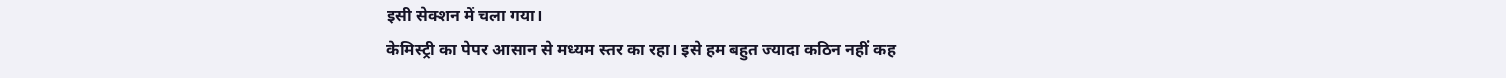इसी सेक्शन में चला गया।
केमिस्ट्री का पेपर आसान से मध्यम स्तर का रहा। इसे हम बहुत ज्यादा कठिन नहीं कह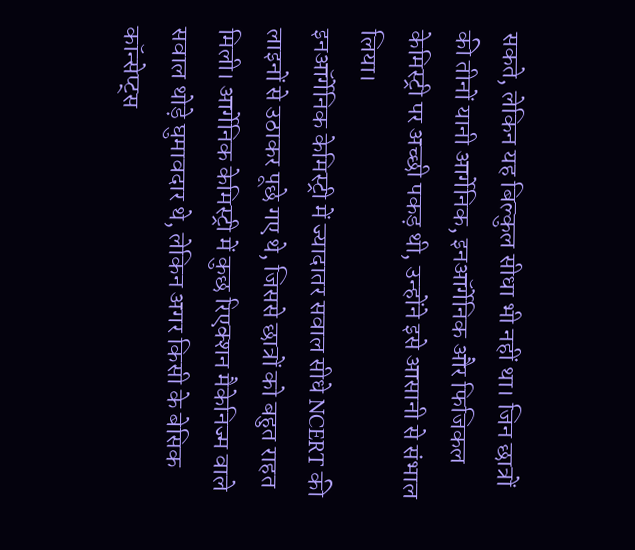सकते, लेकिन यह बिल्कुल सीधा भी नहीं था। जिन छात्रों की तीनों यानी आर्गेनिक, इनऑर्गेनिक और फिजिकल केमिस्ट्री पर अच्छी पकड़ थी, उन्होंने इसे आसानी से संभाल लिया।
इनऑर्गेनिक केमिस्ट्री में ज्यादातर सवाल सीधे NCERT की लाइनों से उठाकर पूछे गए थे, जिससे छात्रों को बहुत राहत मिली। आर्गेनिक केमिस्ट्री में कुछ रिएक्शन मैकेनिज्म वाले सवाल थोड़े घुमावदार थे, लेकिन अगर किसी के बेसिक कॉन्सेप्ट्स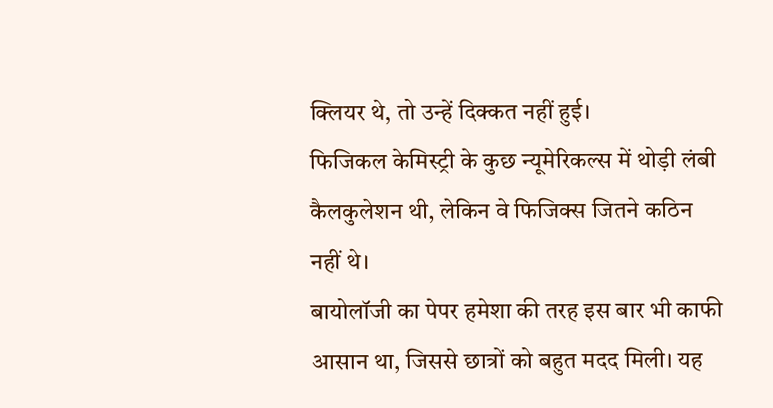क्लियर थे, तो उन्हें दिक्कत नहीं हुई।
फिजिकल केमिस्ट्री के कुछ न्यूमेरिकल्स में थोड़ी लंबी कैलकुलेशन थी, लेकिन वे फिजिक्स जितने कठिन नहीं थे।
बायोलॉजी का पेपर हमेशा की तरह इस बार भी काफी आसान था, जिससे छात्रों को बहुत मदद मिली। यह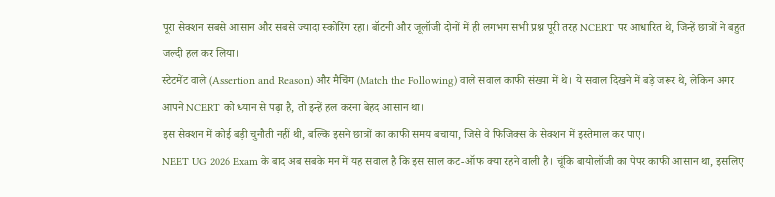पूरा सेक्शन सबसे आसान और सबसे ज्यादा स्कोरिंग रहा। बॉटनी और जूलॉजी दोनों में ही लगभग सभी प्रश्न पूरी तरह NCERT पर आधारित थे, जिन्हें छात्रों ने बहुत जल्दी हल कर लिया।
स्टेटमेंट वाले (Assertion and Reason) और मैचिंग (Match the Following) वाले सवाल काफी संख्या में थे। ये सवाल दिखने में बड़े जरूर थे, लेकिन अगर आपने NCERT को ध्यान से पढ़ा है, तो इन्हें हल करना बेहद आसान था।
इस सेक्शन में कोई बड़ी चुनौती नहीं थी, बल्कि इसने छात्रों का काफी समय बचाया, जिसे वे फिजिक्स के सेक्शन में इस्तेमाल कर पाए।
NEET UG 2026 Exam के बाद अब सबके मन में यह सवाल है कि इस साल कट-ऑफ क्या रहने वाली है। चूंकि बायोलॉजी का पेपर काफी आसान था, इसलिए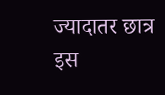ज्यादातर छात्र इस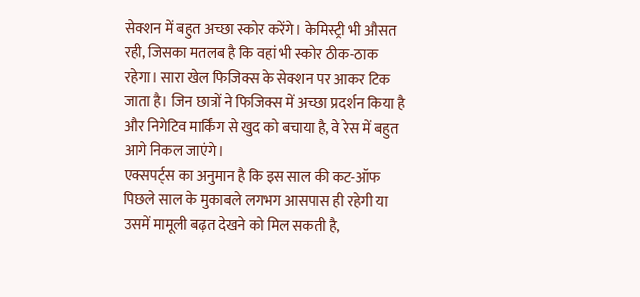सेक्शन में बहुत अच्छा स्कोर करेंगे। केमिस्ट्री भी औसत रही, जिसका मतलब है कि वहां भी स्कोर ठीक-ठाक रहेगा। सारा खेल फिजिक्स के सेक्शन पर आकर टिक जाता है। जिन छात्रों ने फिजिक्स में अच्छा प्रदर्शन किया है और निगेटिव मार्किंग से खुद को बचाया है, वे रेस में बहुत आगे निकल जाएंगे।
एक्सपर्ट्स का अनुमान है कि इस साल की कट-ऑफ पिछले साल के मुकाबले लगभग आसपास ही रहेगी या उसमें मामूली बढ़त देखने को मिल सकती है,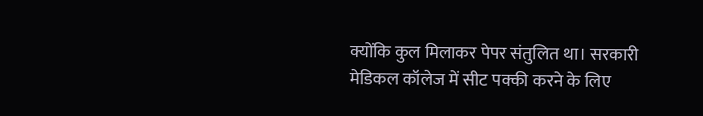क्योंकि कुल मिलाकर पेपर संतुलित था। सरकारी मेडिकल कॉलेज में सीट पक्की करने के लिए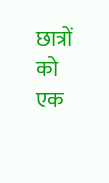छात्रों को एक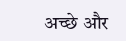अच्छे और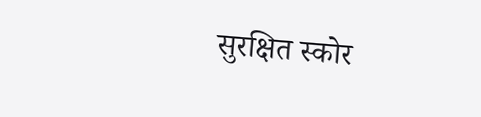सुरक्षित स्कोर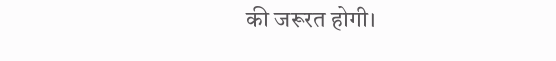की जरूरत होगी।